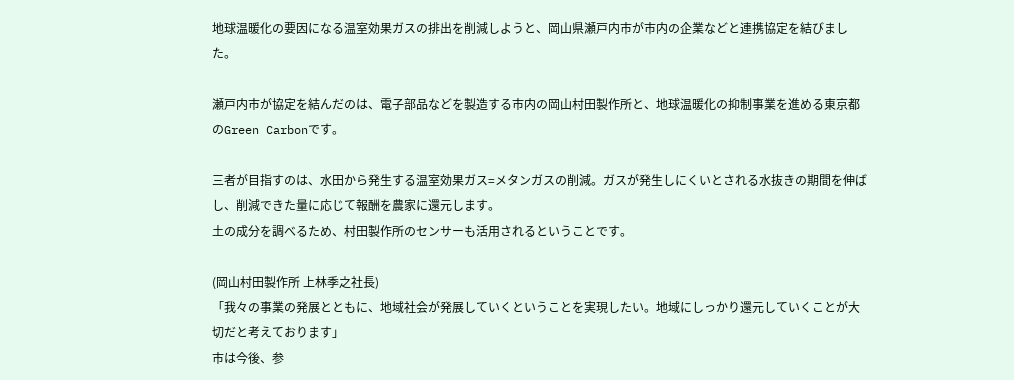地球温暖化の要因になる温室効果ガスの排出を削減しようと、岡山県瀬戸内市が市内の企業などと連携協定を結びました。

瀬戸内市が協定を結んだのは、電子部品などを製造する市内の岡山村田製作所と、地球温暖化の抑制事業を進める東京都のGreen Carbonです。

三者が目指すのは、水田から発生する温室効果ガス=メタンガスの削減。ガスが発生しにくいとされる水抜きの期間を伸ばし、削減できた量に応じて報酬を農家に還元します。
土の成分を調べるため、村田製作所のセンサーも活用されるということです。

(岡山村田製作所 上林季之社長)
「我々の事業の発展とともに、地域社会が発展していくということを実現したい。地域にしっかり還元していくことが大切だと考えております」
市は今後、参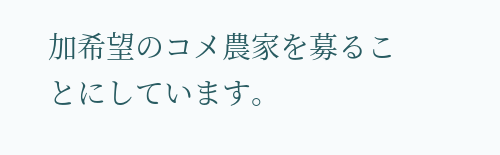加希望のコメ農家を募ることにしています。